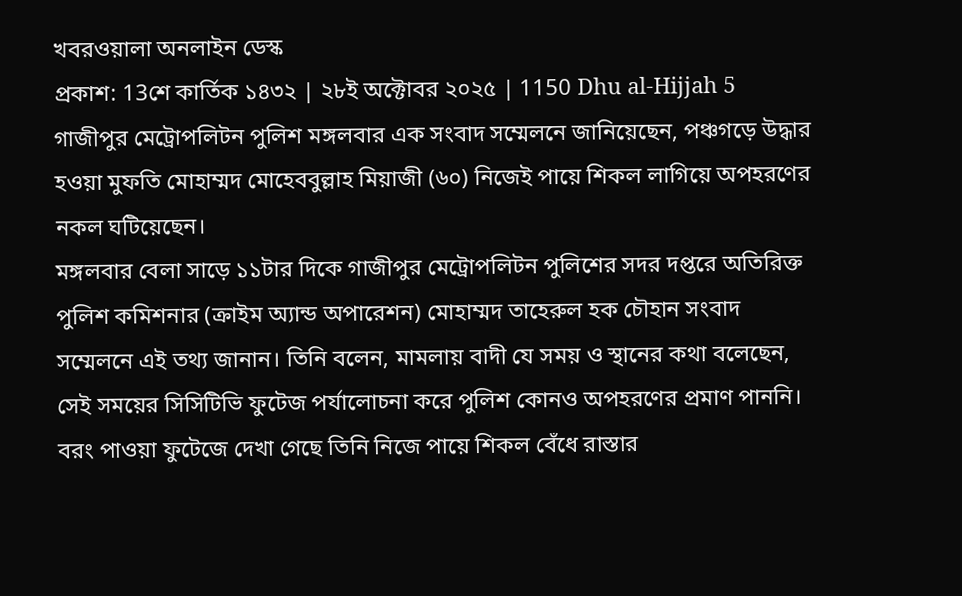খবরওয়ালা অনলাইন ডেস্ক
প্রকাশ: 13শে কার্তিক ১৪৩২ | ২৮ই অক্টোবর ২০২৫ | 1150 Dhu al-Hijjah 5
গাজীপুর মেট্রোপলিটন পুলিশ মঙ্গলবার এক সংবাদ সম্মেলনে জানিয়েছেন, পঞ্চগড়ে উদ্ধার হওয়া মুফতি মোহাম্মদ মোহেববুল্লাহ মিয়াজী (৬০) নিজেই পায়ে শিকল লাগিয়ে অপহরণের নকল ঘটিয়েছেন।
মঙ্গলবার বেলা সাড়ে ১১টার দিকে গাজীপুর মেট্রোপলিটন পুলিশের সদর দপ্তরে অতিরিক্ত পুলিশ কমিশনার (ক্রাইম অ্যান্ড অপারেশন) মোহাম্মদ তাহেরুল হক চৌহান সংবাদ সম্মেলনে এই তথ্য জানান। তিনি বলেন, মামলায় বাদী যে সময় ও স্থানের কথা বলেছেন, সেই সময়ের সিসিটিভি ফুটেজ পর্যালোচনা করে পুলিশ কোনও অপহরণের প্রমাণ পাননি। বরং পাওয়া ফুটেজে দেখা গেছে তিনি নিজে পায়ে শিকল বেঁধে রাস্তার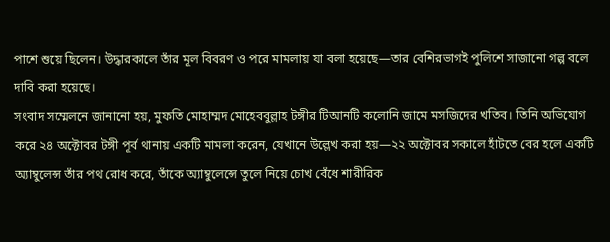পাশে শুয়ে ছিলেন। উদ্ধারকালে তাঁর মূল বিবরণ ও পরে মামলায় যা বলা হয়েছে—তার বেশিরভাগই পুলিশে সাজানো গল্প বলে দাবি করা হয়েছে।
সংবাদ সম্মেলনে জানানো হয়, মুফতি মোহাম্মদ মোহেববুল্লাহ টঙ্গীর টিআনটি কলোনি জামে মসজিদের খতিব। তিনি অভিযোগ করে ২৪ অক্টোবর টঙ্গী পূর্ব থানায় একটি মামলা করেন, যেখানে উল্লেখ করা হয়—২২ অক্টোবর সকালে হাঁটতে বের হলে একটি অ্যাম্বুলেন্স তাঁর পথ রোধ করে, তাঁকে অ্যাম্বুলেন্সে তুলে নিয়ে চোখ বেঁধে শারীরিক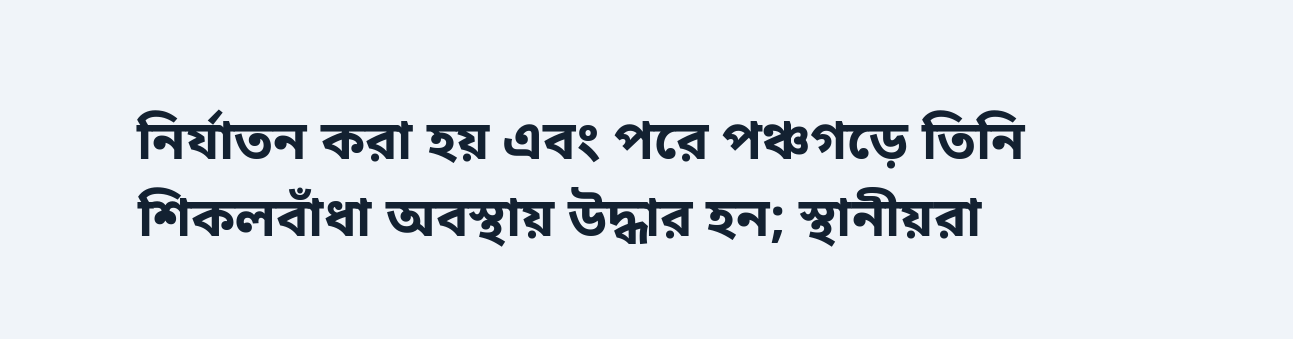নির্যাতন করা হয় এবং পরে পঞ্চগড়ে তিনি শিকলবাঁধা অবস্থায় উদ্ধার হন; স্থানীয়রা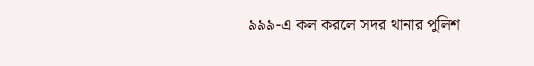৯৯৯-এ কল করলে সদর থানার পুলিশ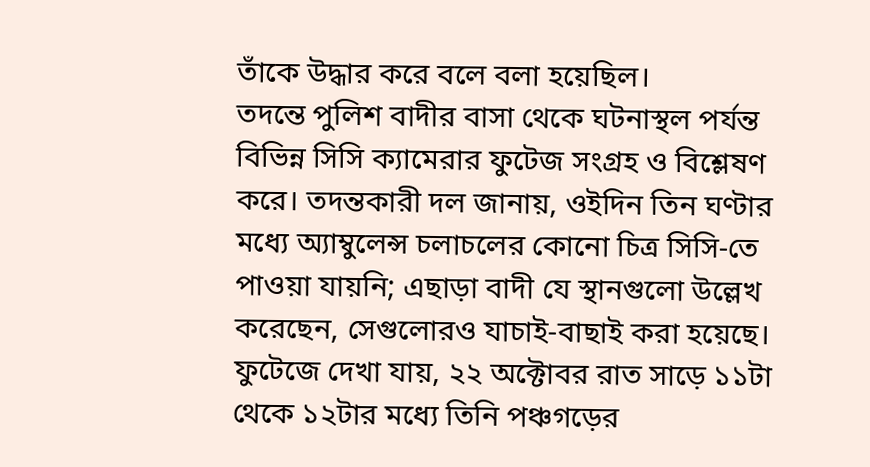তাঁকে উদ্ধার করে বলে বলা হয়েছিল।
তদন্তে পুলিশ বাদীর বাসা থেকে ঘটনাস্থল পর্যন্ত বিভিন্ন সিসি ক্যামেরার ফুটেজ সংগ্রহ ও বিশ্লেষণ করে। তদন্তকারী দল জানায়, ওইদিন তিন ঘণ্টার মধ্যে অ্যাম্বুলেন্স চলাচলের কোনো চিত্র সিসি-তে পাওয়া যায়নি; এছাড়া বাদী যে স্থানগুলো উল্লেখ করেছেন, সেগুলোরও যাচাই-বাছাই করা হয়েছে। ফুটেজে দেখা যায়, ২২ অক্টোবর রাত সাড়ে ১১টা থেকে ১২টার মধ্যে তিনি পঞ্চগড়ের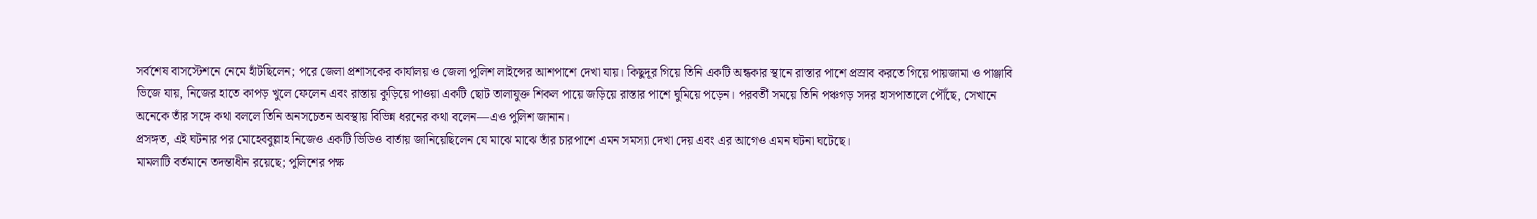সর্বশেষ বাসস্টেশনে নেমে হাঁটছিলেন; পরে জেলা প্রশাসকের কার্যালয় ও জেলা পুলিশ লাইন্সের আশপাশে দেখা যায়। কিছুদূর গিয়ে তিনি একটি অন্ধকার স্থানে রাস্তার পাশে প্রস্রাব করতে গিয়ে পায়জামা ও পাঞ্জাবি ভিজে যায়, নিজের হাতে কাপড় খুলে ফেলেন এবং রাস্তায় কুড়িয়ে পাওয়া একটি ছোট তালাযুক্ত শিকল পায়ে জড়িয়ে রাস্তার পাশে ঘুমিয়ে পড়েন। পরবর্তী সময়ে তিনি পঞ্চগড় সদর হাসপাতালে পৌঁছে, সেখানে অনেকে তাঁর সঙ্গে কথা বললে তিনি অনসচেতন অবস্থায় বিভিন্ন ধরনের কথা বলেন—এও পুলিশ জানান।
প্রসঙ্গত, এই ঘটনার পর মোহেববুল্লাহ নিজেও একটি ভিডিও বার্তায় জানিয়েছিলেন যে মাঝে মাঝে তাঁর চারপাশে এমন সমস্যা দেখা দেয় এবং এর আগেও এমন ঘটনা ঘটেছে।
মামলাটি বর্তমানে তদন্তাধীন রয়েছে; পুলিশের পক্ষ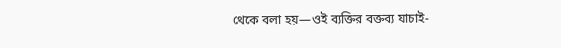থেকে বলা হয়—ওই ব্যক্তির বক্তব্য যাচাই-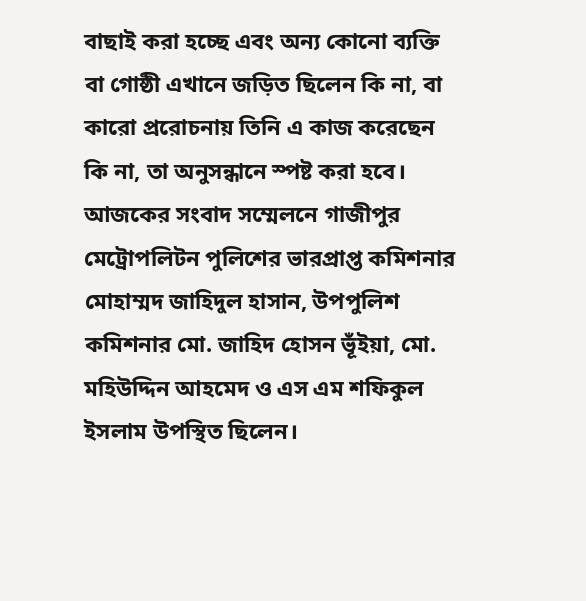বাছাই করা হচ্ছে এবং অন্য কোনো ব্যক্তি বা গোষ্ঠী এখানে জড়িত ছিলেন কি না, বা কারো প্ররোচনায় তিনি এ কাজ করেছেন কি না, তা অনুসন্ধানে স্পষ্ট করা হবে। আজকের সংবাদ সম্মেলনে গাজীপুর মেট্রোপলিটন পুলিশের ভারপ্রাপ্ত কমিশনার মোহাম্মদ জাহিদুল হাসান, উপপুলিশ কমিশনার মো. জাহিদ হোসন ভূঁইয়া, মো. মহিউদ্দিন আহমেদ ও এস এম শফিকুল ইসলাম উপস্থিত ছিলেন।